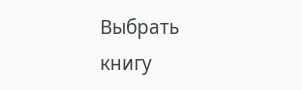Выбрать книгу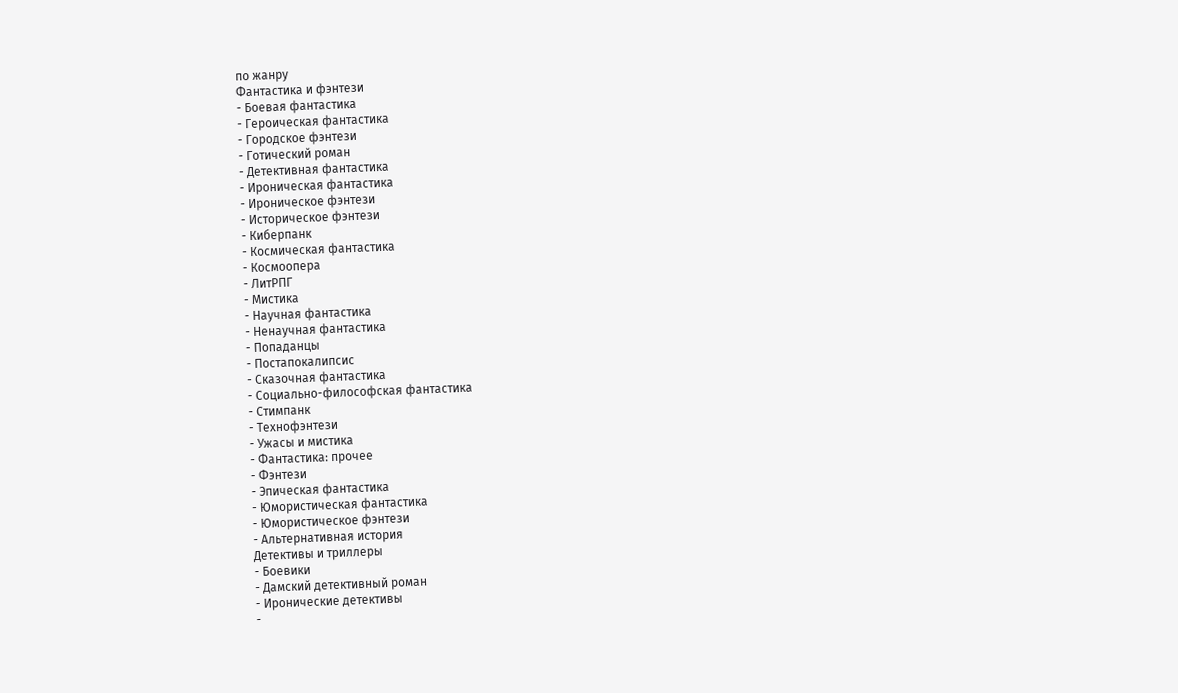по жанру
Фантастика и фэнтези
- Боевая фантастика
- Героическая фантастика
- Городское фэнтези
- Готический роман
- Детективная фантастика
- Ироническая фантастика
- Ироническое фэнтези
- Историческое фэнтези
- Киберпанк
- Космическая фантастика
- Космоопера
- ЛитРПГ
- Мистика
- Научная фантастика
- Ненаучная фантастика
- Попаданцы
- Постапокалипсис
- Сказочная фантастика
- Социально-философская фантастика
- Стимпанк
- Технофэнтези
- Ужасы и мистика
- Фантастика: прочее
- Фэнтези
- Эпическая фантастика
- Юмористическая фантастика
- Юмористическое фэнтези
- Альтернативная история
Детективы и триллеры
- Боевики
- Дамский детективный роман
- Иронические детективы
-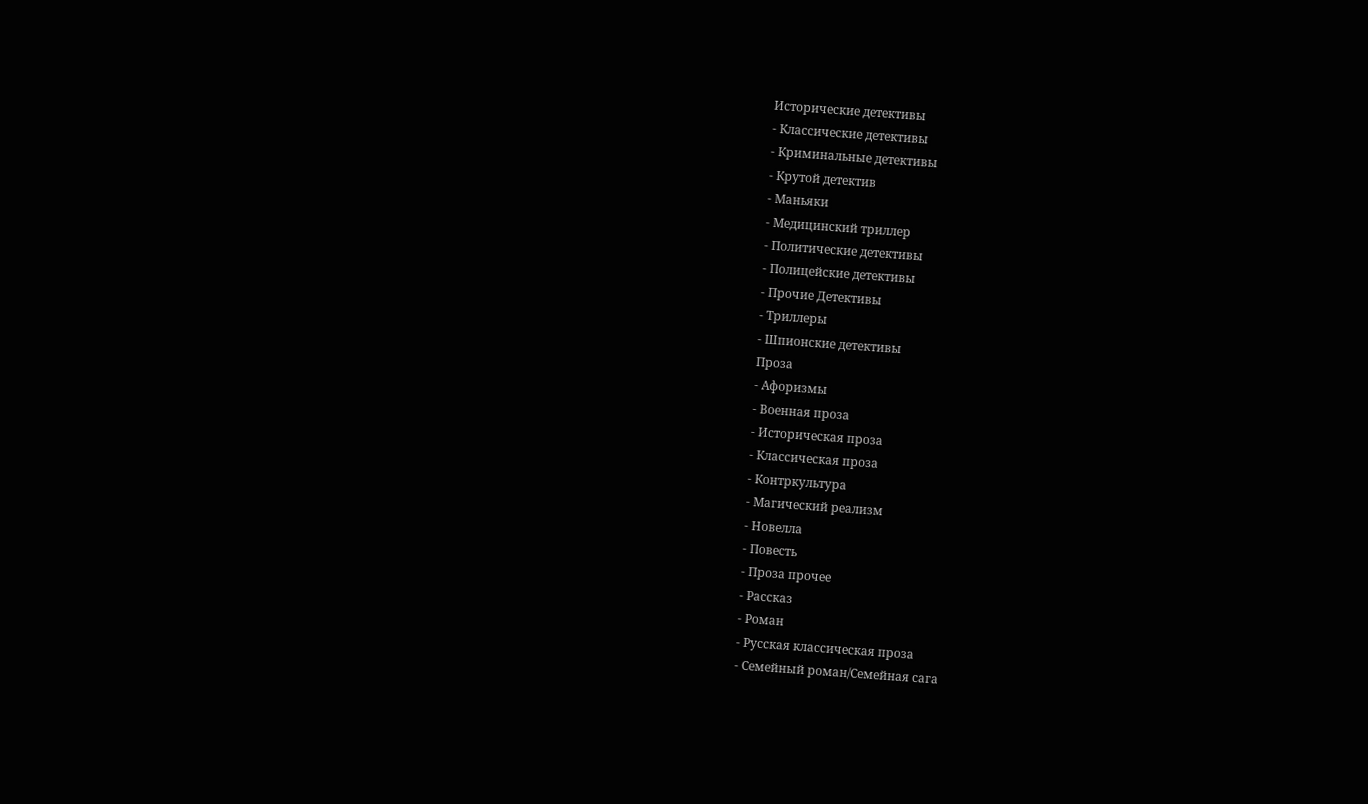Исторические детективы
- Классические детективы
- Криминальные детективы
- Крутой детектив
- Маньяки
- Медицинский триллер
- Политические детективы
- Полицейские детективы
- Прочие Детективы
- Триллеры
- Шпионские детективы
Проза
- Афоризмы
- Военная проза
- Историческая проза
- Классическая проза
- Контркультура
- Магический реализм
- Новелла
- Повесть
- Проза прочее
- Рассказ
- Роман
- Русская классическая проза
- Семейный роман/Семейная сага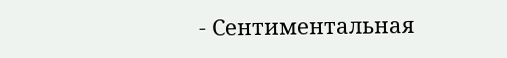- Сентиментальная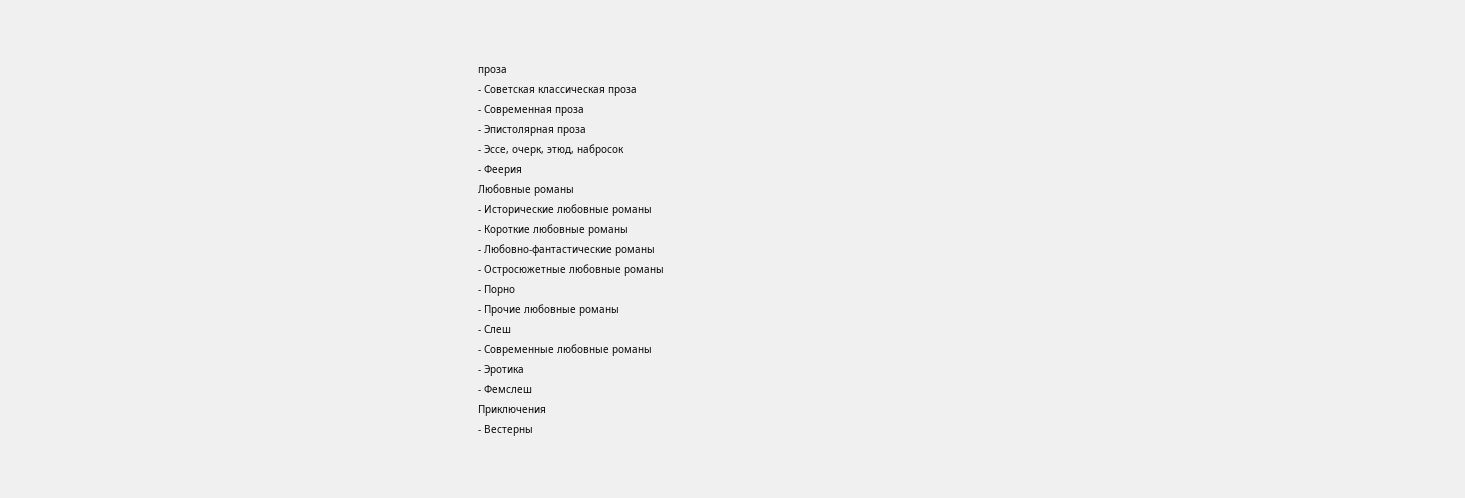проза
- Советская классическая проза
- Современная проза
- Эпистолярная проза
- Эссе, очерк, этюд, набросок
- Феерия
Любовные романы
- Исторические любовные романы
- Короткие любовные романы
- Любовно-фантастические романы
- Остросюжетные любовные романы
- Порно
- Прочие любовные романы
- Слеш
- Современные любовные романы
- Эротика
- Фемслеш
Приключения
- Вестерны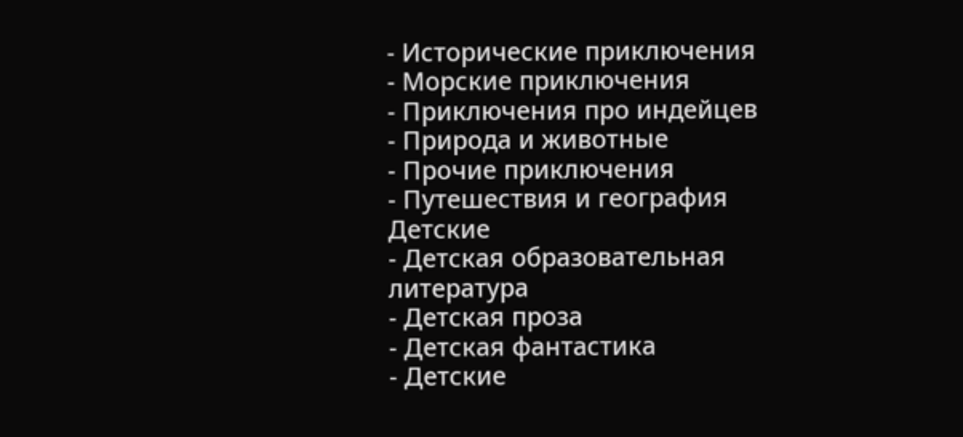- Исторические приключения
- Морские приключения
- Приключения про индейцев
- Природа и животные
- Прочие приключения
- Путешествия и география
Детские
- Детская образовательная литература
- Детская проза
- Детская фантастика
- Детские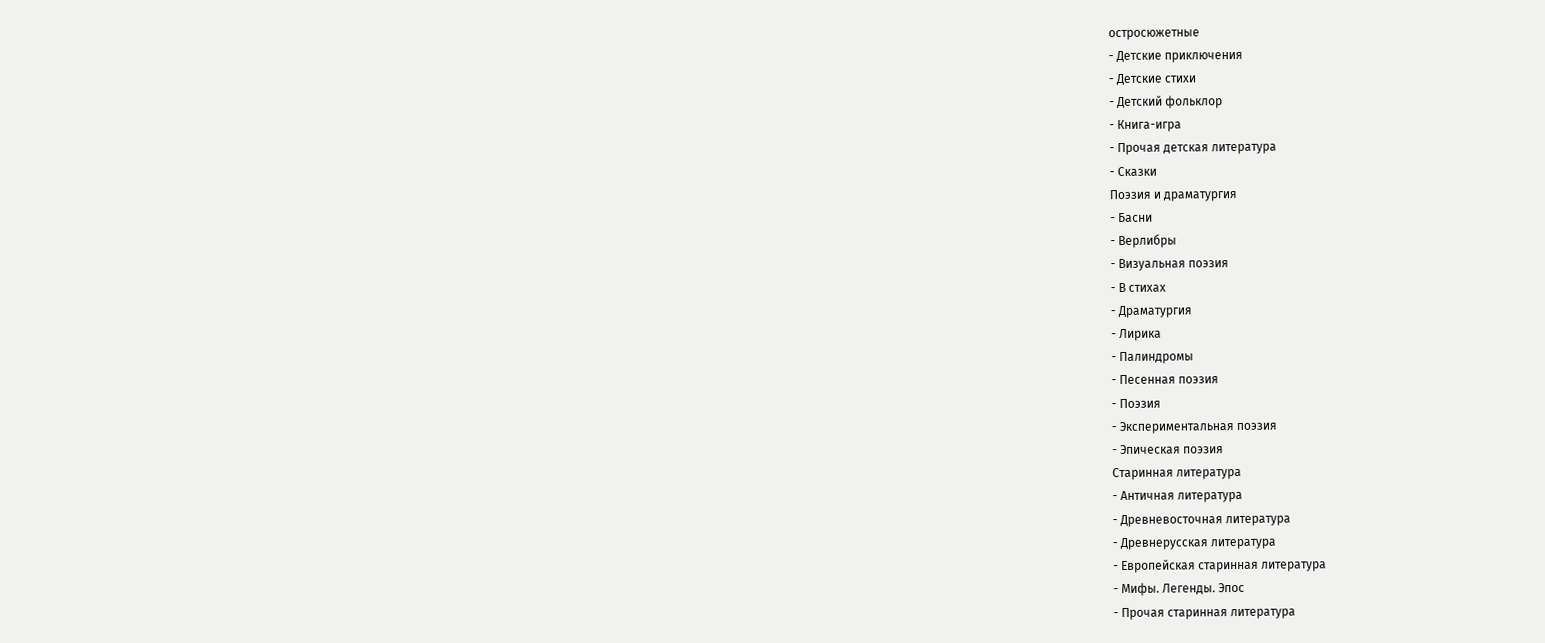остросюжетные
- Детские приключения
- Детские стихи
- Детский фольклор
- Книга-игра
- Прочая детская литература
- Сказки
Поэзия и драматургия
- Басни
- Верлибры
- Визуальная поэзия
- В стихах
- Драматургия
- Лирика
- Палиндромы
- Песенная поэзия
- Поэзия
- Экспериментальная поэзия
- Эпическая поэзия
Старинная литература
- Античная литература
- Древневосточная литература
- Древнерусская литература
- Европейская старинная литература
- Мифы. Легенды. Эпос
- Прочая старинная литература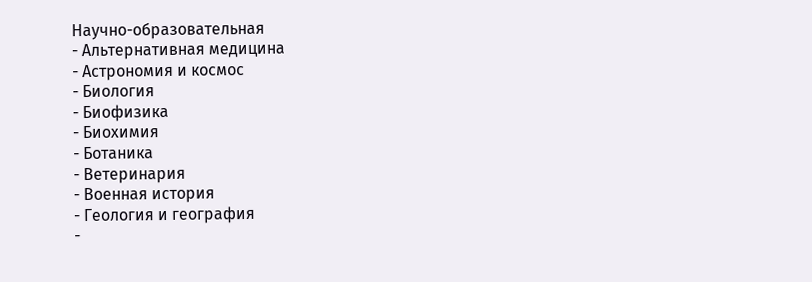Научно-образовательная
- Альтернативная медицина
- Астрономия и космос
- Биология
- Биофизика
- Биохимия
- Ботаника
- Ветеринария
- Военная история
- Геология и география
-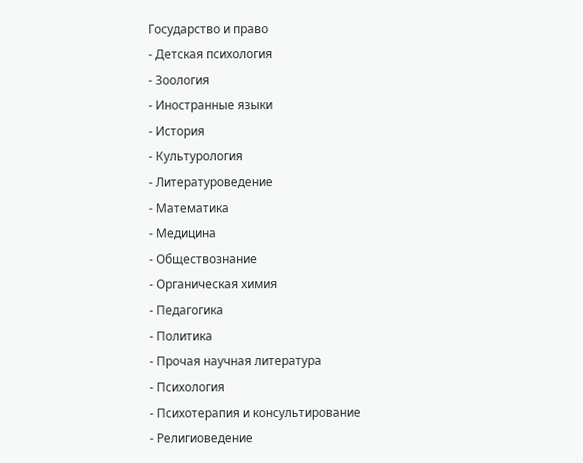Государство и право
- Детская психология
- Зоология
- Иностранные языки
- История
- Культурология
- Литературоведение
- Математика
- Медицина
- Обществознание
- Органическая химия
- Педагогика
- Политика
- Прочая научная литература
- Психология
- Психотерапия и консультирование
- Религиоведение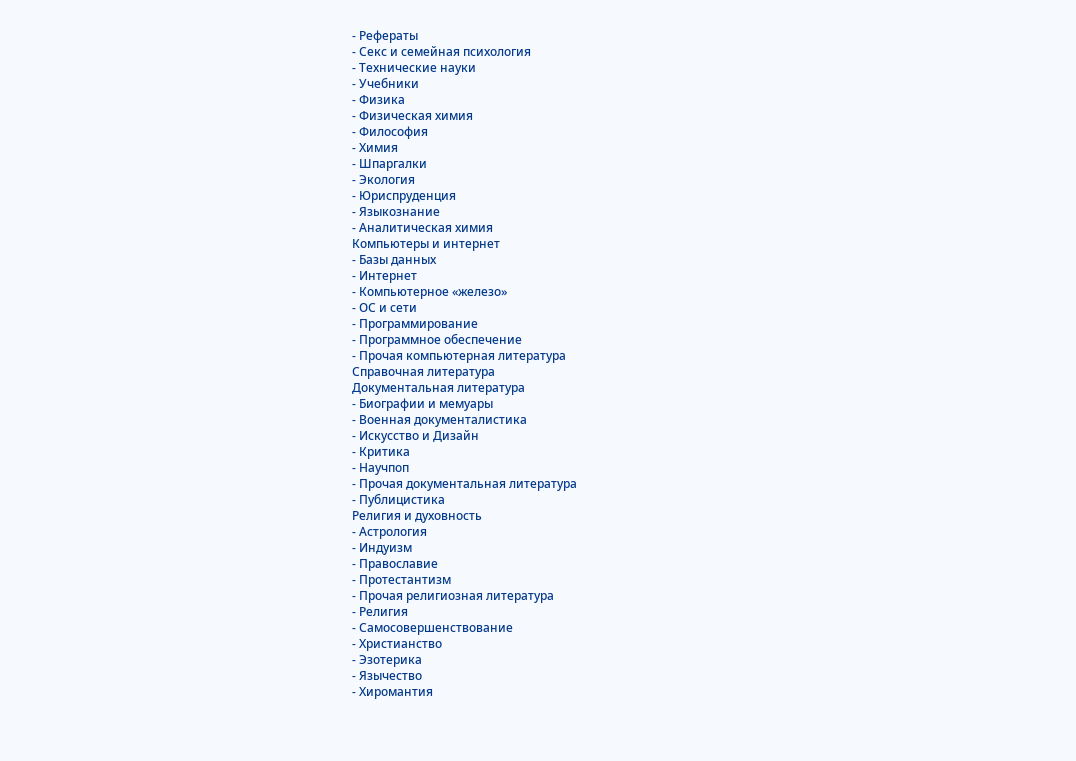- Рефераты
- Секс и семейная психология
- Технические науки
- Учебники
- Физика
- Физическая химия
- Философия
- Химия
- Шпаргалки
- Экология
- Юриспруденция
- Языкознание
- Аналитическая химия
Компьютеры и интернет
- Базы данных
- Интернет
- Компьютерное «железо»
- ОС и сети
- Программирование
- Программное обеспечение
- Прочая компьютерная литература
Справочная литература
Документальная литература
- Биографии и мемуары
- Военная документалистика
- Искусство и Дизайн
- Критика
- Научпоп
- Прочая документальная литература
- Публицистика
Религия и духовность
- Астрология
- Индуизм
- Православие
- Протестантизм
- Прочая религиозная литература
- Религия
- Самосовершенствование
- Христианство
- Эзотерика
- Язычество
- Хиромантия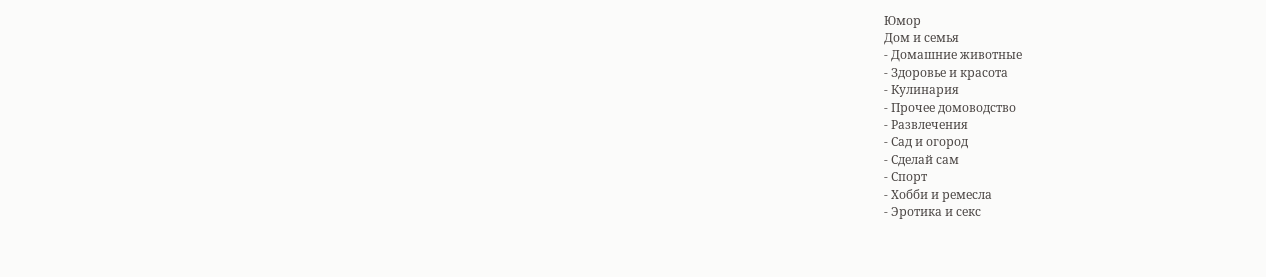Юмор
Дом и семья
- Домашние животные
- Здоровье и красота
- Кулинария
- Прочее домоводство
- Развлечения
- Сад и огород
- Сделай сам
- Спорт
- Хобби и ремесла
- Эротика и секс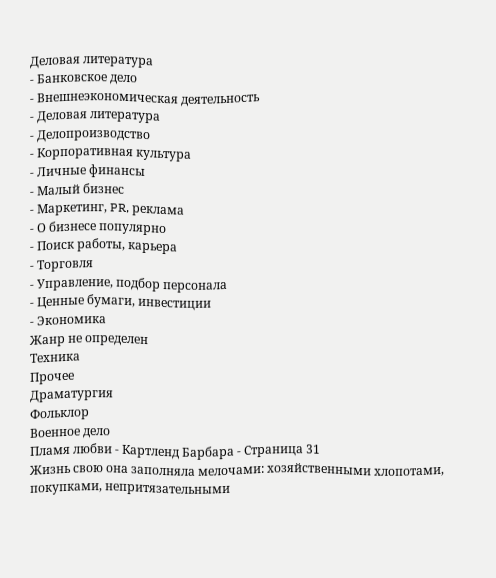Деловая литература
- Банковское дело
- Внешнеэкономическая деятельность
- Деловая литература
- Делопроизводство
- Корпоративная культура
- Личные финансы
- Малый бизнес
- Маркетинг, PR, реклама
- О бизнесе популярно
- Поиск работы, карьера
- Торговля
- Управление, подбор персонала
- Ценные бумаги, инвестиции
- Экономика
Жанр не определен
Техника
Прочее
Драматургия
Фольклор
Военное дело
Пламя любви - Картленд Барбара - Страница 31
Жизнь свою она заполняла мелочами: хозяйственными хлопотами, покупками, непритязательными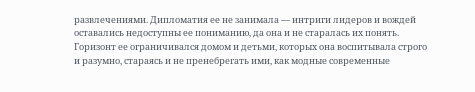развлечениями. Дипломатия ее не занимала — интриги лидеров и вождей оставались недоступны ее пониманию, да она и не старалась их понять.
Горизонт ее ограничивался домом и детьми, которых она воспитывала строго и разумно, стараясь и не пренебрегать ими, как модные современные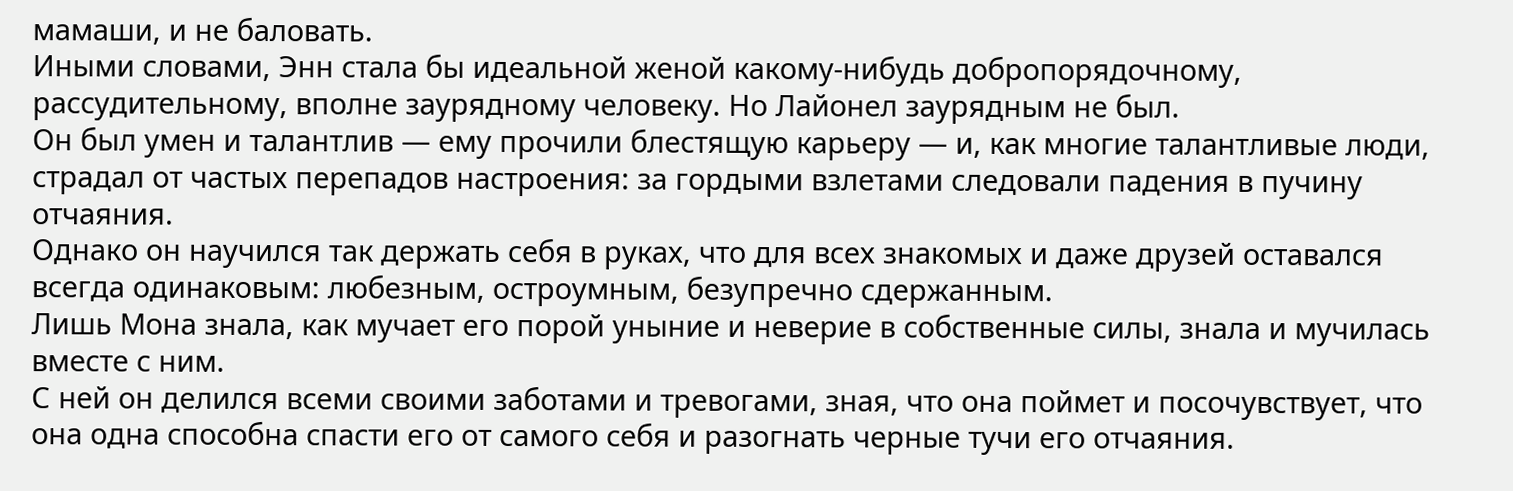мамаши, и не баловать.
Иными словами, Энн стала бы идеальной женой какому-нибудь добропорядочному, рассудительному, вполне заурядному человеку. Но Лайонел заурядным не был.
Он был умен и талантлив — ему прочили блестящую карьеру — и, как многие талантливые люди, страдал от частых перепадов настроения: за гордыми взлетами следовали падения в пучину отчаяния.
Однако он научился так держать себя в руках, что для всех знакомых и даже друзей оставался всегда одинаковым: любезным, остроумным, безупречно сдержанным.
Лишь Мона знала, как мучает его порой уныние и неверие в собственные силы, знала и мучилась вместе с ним.
С ней он делился всеми своими заботами и тревогами, зная, что она поймет и посочувствует, что она одна способна спасти его от самого себя и разогнать черные тучи его отчаяния.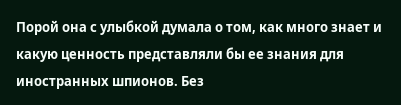Порой она с улыбкой думала о том, как много знает и какую ценность представляли бы ее знания для иностранных шпионов. Без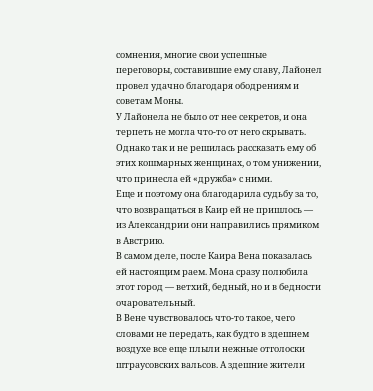сомнения, многие свои успешные переговоры, составившие ему славу, Лайонел провел удачно благодаря ободрениям и советам Моны.
У Лайонела не было от нее секретов, и она терпеть не могла что-то от него скрывать.
Однако так и не решилась рассказать ему об этих кошмарных женщинах, о том унижении, что принесла ей «дружба» с ними.
Еще и поэтому она благодарила судьбу за то, что возвращаться в Каир ей не пришлось — из Александрии они направились прямиком в Австрию.
В самом деле, после Каира Вена показалась ей настоящим раем. Мона сразу полюбила этот город — ветхий, бедный, но и в бедности очаровательный.
В Вене чувствовалось что-то такое, чего словами не передать, как будто в здешнем воздухе все еще плыли нежные отголоски штраусовских вальсов. А здешние жители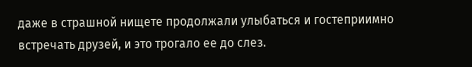даже в страшной нищете продолжали улыбаться и гостеприимно встречать друзей, и это трогало ее до слез.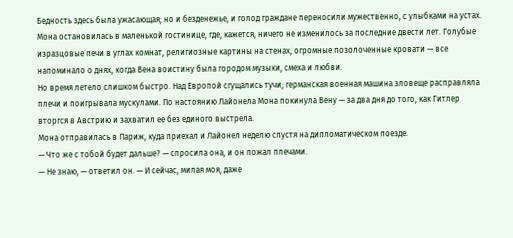Бедность здесь была ужасающая; но и безденежье, и голод граждане переносили мужественно, с улыбками на устах.
Мона остановилась в маленькой гостинице, где, кажется, ничего не изменилось за последние двести лет. Голубые изразцовые печи в углах комнат, религиозные картины на стенах, огромные позолоченные кровати — все напоминало о днях, когда Вена воистину была городом музыки, смеха и любви.
Но время летело слишком быстро. Над Европой сгущались тучи; германская военная машина зловеще расправляла плечи и поигрывала мускулами. По настоянию Лайонела Мона покинула Вену — за два дня до того, как Гитлер вторгся в Австрию и захватил ее без единого выстрела.
Мона отправилась в Париж, куда приехал и Лайонел неделю спустя на дипломатическом поезде.
— Что же с тобой будет дальше? — спросила она, и он пожал плечами.
— Не знаю, — ответил он. — И сейчас, милая моя, даже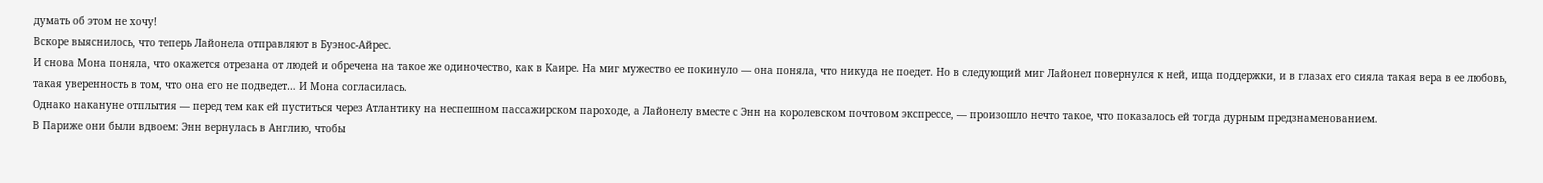думать об этом не хочу!
Вскоре выяснилось, что теперь Лайонела отправляют в Буэнос-Айрес.
И снова Мона поняла, что окажется отрезана от людей и обречена на такое же одиночество, как в Каире. На миг мужество ее покинуло — она поняла, что никуда не поедет. Но в следующий миг Лайонел повернулся к ней, ища поддержки, и в глазах его сияла такая вера в ее любовь, такая уверенность в том, что она его не подведет… И Мона согласилась.
Однако накануне отплытия — перед тем как ей пуститься через Атлантику на неспешном пассажирском пароходе, а Лайонелу вместе с Энн на королевском почтовом экспрессе, — произошло нечто такое, что показалось ей тогда дурным предзнаменованием.
В Париже они были вдвоем: Энн вернулась в Англию, чтобы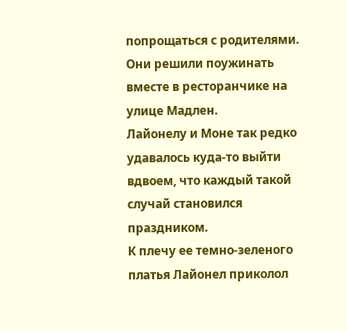попрощаться с родителями. Они решили поужинать вместе в ресторанчике на улице Мадлен.
Лайонелу и Моне так редко удавалось куда-то выйти вдвоем, что каждый такой случай становился праздником.
К плечу ее темно-зеленого платья Лайонел приколол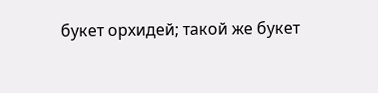букет орхидей; такой же букет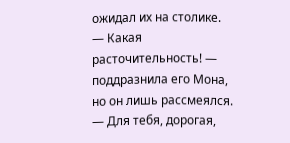ожидал их на столике.
— Какая расточительность! — поддразнила его Мона, но он лишь рассмеялся.
— Для тебя, дорогая,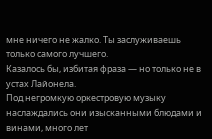мне ничего не жалко. Ты заслуживаешь только самого лучшего.
Казалось бы, избитая фраза — но только не в устах Лайонела.
Под негромкую оркестровую музыку наслаждались они изысканными блюдами и винами, много лет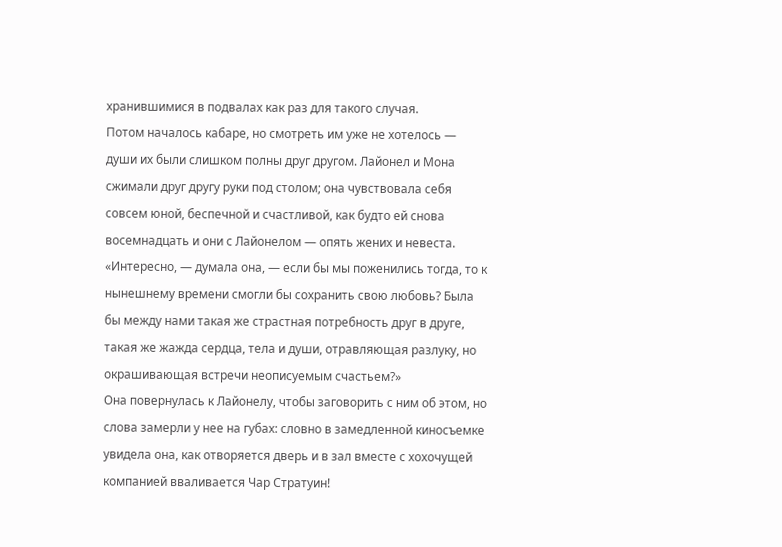хранившимися в подвалах как раз для такого случая.
Потом началось кабаре, но смотреть им уже не хотелось — души их были слишком полны друг другом. Лайонел и Мона сжимали друг другу руки под столом; она чувствовала себя совсем юной, беспечной и счастливой, как будто ей снова восемнадцать и они с Лайонелом — опять жених и невеста.
«Интересно, — думала она, — если бы мы поженились тогда, то к нынешнему времени смогли бы сохранить свою любовь? Была бы между нами такая же страстная потребность друг в друге, такая же жажда сердца, тела и души, отравляющая разлуку, но окрашивающая встречи неописуемым счастьем?»
Она повернулась к Лайонелу, чтобы заговорить с ним об этом, но слова замерли у нее на губах: словно в замедленной киносъемке увидела она, как отворяется дверь и в зал вместе с хохочущей компанией вваливается Чар Стратуин!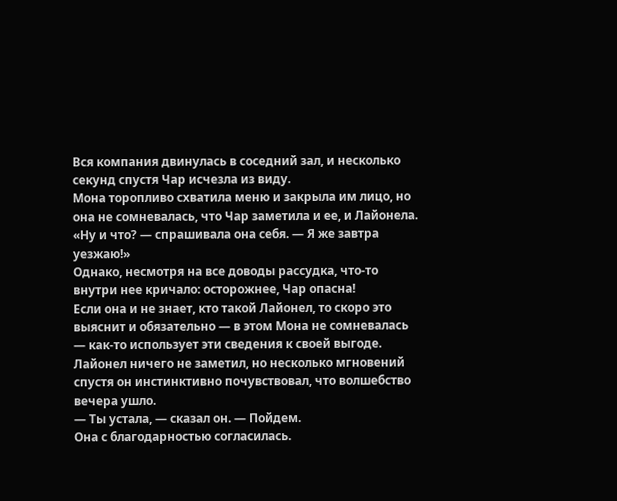Вся компания двинулась в соседний зал, и несколько секунд спустя Чар исчезла из виду.
Мона торопливо схватила меню и закрыла им лицо, но она не сомневалась, что Чар заметила и ее, и Лайонела.
«Ну и что? — спрашивала она себя. — Я же завтра уезжаю!»
Однако, несмотря на все доводы рассудка, что-то внутри нее кричало: осторожнее, Чар опасна!
Если она и не знает, кто такой Лайонел, то скоро это выяснит и обязательно — в этом Мона не сомневалась — как-то использует эти сведения к своей выгоде.
Лайонел ничего не заметил, но несколько мгновений спустя он инстинктивно почувствовал, что волшебство вечера ушло.
— Ты устала, — сказал он. — Пойдем.
Она с благодарностью согласилась.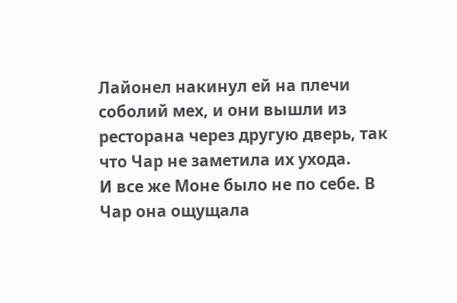Лайонел накинул ей на плечи соболий мех, и они вышли из ресторана через другую дверь, так что Чар не заметила их ухода.
И все же Моне было не по себе. В Чар она ощущала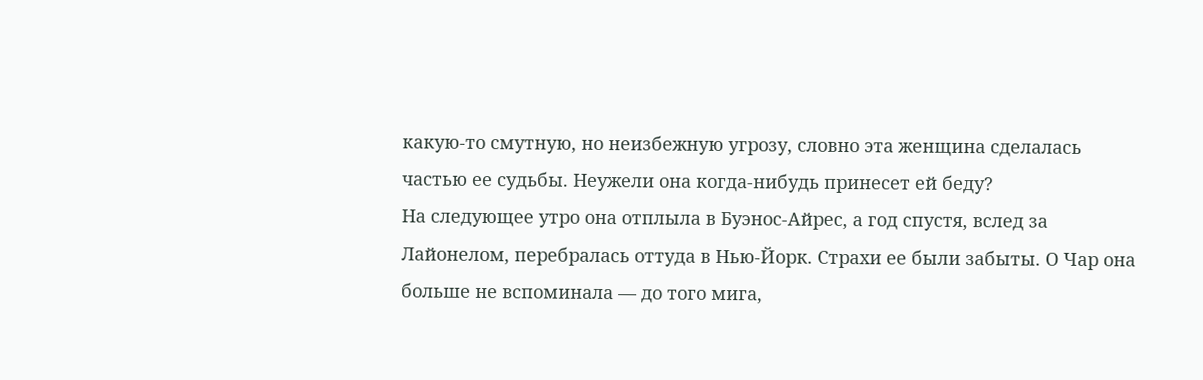какую-то смутную, но неизбежную угрозу, словно эта женщина сделалась частью ее судьбы. Неужели она когда-нибудь принесет ей беду?
На следующее утро она отплыла в Буэнос-Айрес, а год спустя, вслед за Лайонелом, перебралась оттуда в Нью-Йорк. Страхи ее были забыты. О Чар она больше не вспоминала — до того мига,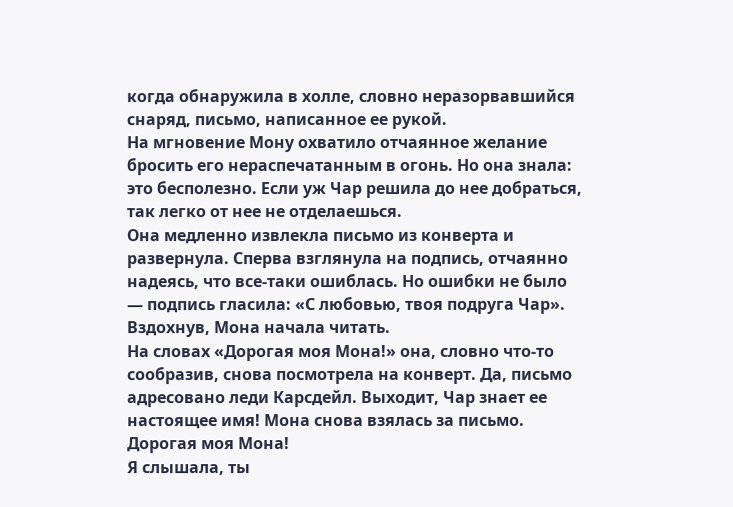когда обнаружила в холле, словно неразорвавшийся снаряд, письмо, написанное ее рукой.
На мгновение Мону охватило отчаянное желание бросить его нераспечатанным в огонь. Но она знала: это бесполезно. Если уж Чар решила до нее добраться, так легко от нее не отделаешься.
Она медленно извлекла письмо из конверта и развернула. Сперва взглянула на подпись, отчаянно надеясь, что все-таки ошиблась. Но ошибки не было — подпись гласила: «С любовью, твоя подруга Чар». Вздохнув, Мона начала читать.
На словах «Дорогая моя Мона!» она, словно что-то сообразив, снова посмотрела на конверт. Да, письмо адресовано леди Карсдейл. Выходит, Чар знает ее настоящее имя! Мона снова взялась за письмо.
Дорогая моя Мона!
Я слышала, ты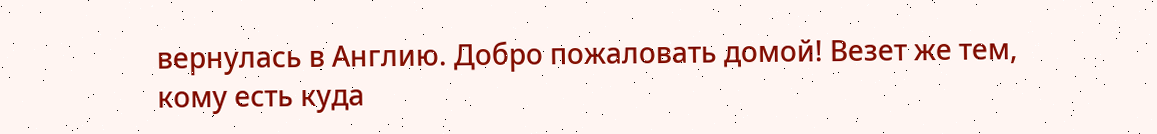вернулась в Англию. Добро пожаловать домой! Везет же тем, кому есть куда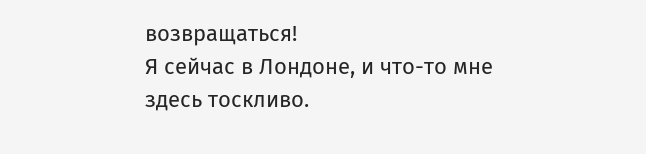возвращаться!
Я сейчас в Лондоне, и что-то мне здесь тоскливо.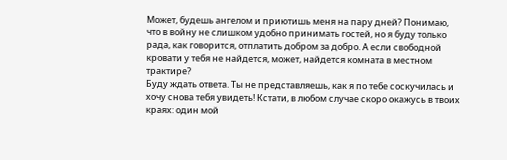Может, будешь ангелом и приютишь меня на пару дней? Понимаю, что в войну не слишком удобно принимать гостей, но я буду только рада, как говорится, отплатить добром за добро. А если свободной кровати у тебя не найдется, может, найдется комната в местном трактире?
Буду ждать ответа. Ты не представляешь, как я по тебе соскучилась и хочу снова тебя увидеть! Кстати, в любом случае скоро окажусь в твоих краях: один мой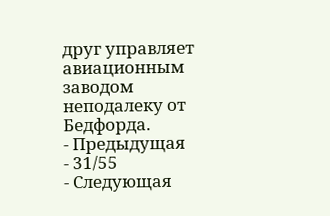друг управляет авиационным заводом неподалеку от Бедфорда.
- Предыдущая
- 31/55
- Следующая